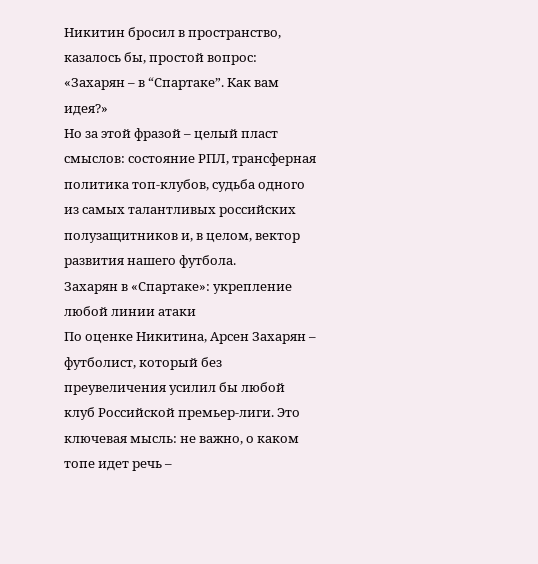Никитин бросил в пространство, казалось бы, простой вопрос: «Захарян – в “Спартаке”. Как вам идея?»
Но за этой фразой – целый пласт смыслов: состояние РПЛ, трансферная политика топ-клубов, судьба одного из самых талантливых российских полузащитников и, в целом, вектор развития нашего футбола.
Захарян в «Спартаке»: укрепление любой линии атаки
По оценке Никитина, Арсен Захарян – футболист, который без преувеличения усилил бы любой клуб Российской премьер-лиги. Это ключевая мысль: не важно, о каком топе идет речь –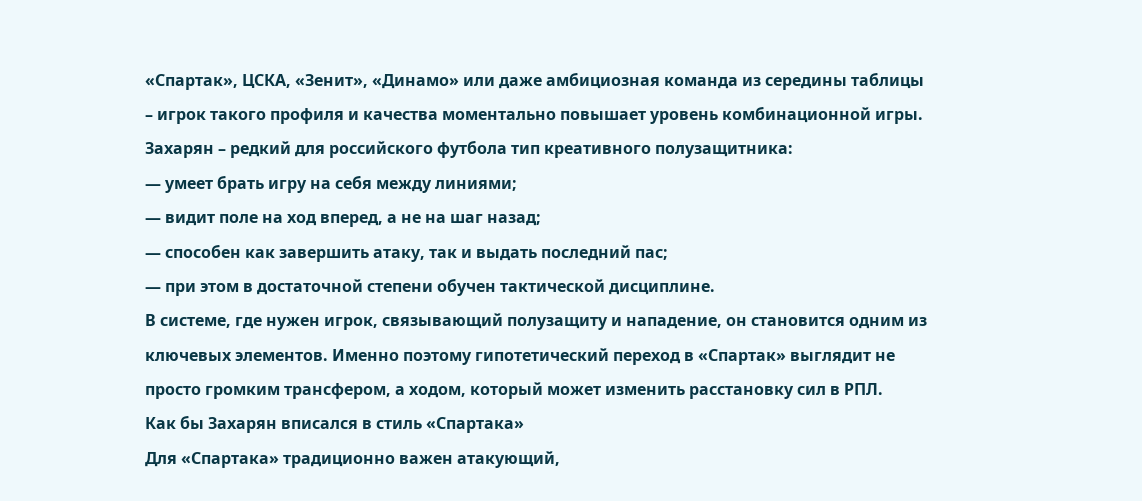«Спартак», ЦСКА, «Зенит», «Динамо» или даже амбициозная команда из середины таблицы – игрок такого профиля и качества моментально повышает уровень комбинационной игры.
Захарян – редкий для российского футбола тип креативного полузащитника:
— умеет брать игру на себя между линиями;
— видит поле на ход вперед, а не на шаг назад;
— способен как завершить атаку, так и выдать последний пас;
— при этом в достаточной степени обучен тактической дисциплине.
В системе, где нужен игрок, связывающий полузащиту и нападение, он становится одним из ключевых элементов. Именно поэтому гипотетический переход в «Спартак» выглядит не просто громким трансфером, а ходом, который может изменить расстановку сил в РПЛ.
Как бы Захарян вписался в стиль «Спартака»
Для «Спартака» традиционно важен атакующий,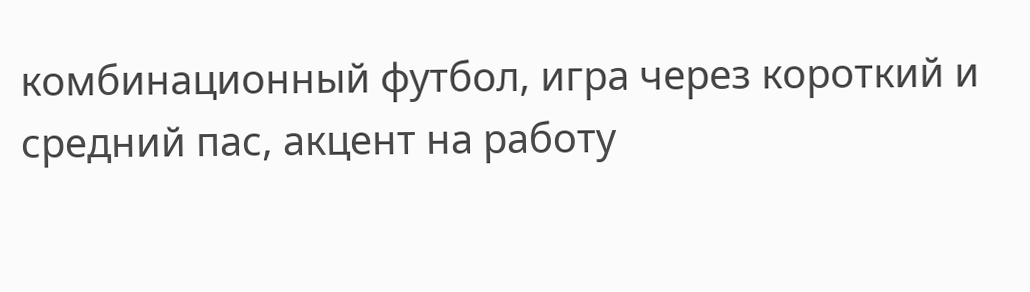комбинационный футбол, игра через короткий и средний пас, акцент на работу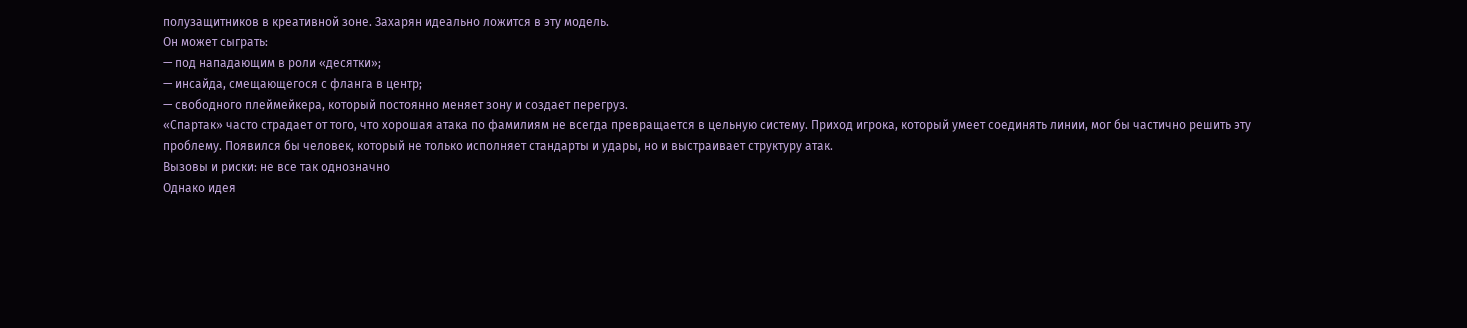полузащитников в креативной зоне. Захарян идеально ложится в эту модель.
Он может сыграть:
— под нападающим в роли «десятки»;
— инсайда, смещающегося с фланга в центр;
— свободного плеймейкера, который постоянно меняет зону и создает перегруз.
«Спартак» часто страдает от того, что хорошая атака по фамилиям не всегда превращается в цельную систему. Приход игрока, который умеет соединять линии, мог бы частично решить эту проблему. Появился бы человек, который не только исполняет стандарты и удары, но и выстраивает структуру атак.
Вызовы и риски: не все так однозначно
Однако идея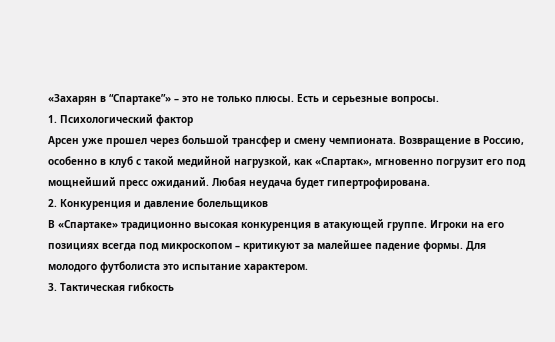«Захарян в “Спартаке”» – это не только плюсы. Есть и серьезные вопросы.
1. Психологический фактор
Арсен уже прошел через большой трансфер и смену чемпионата. Возвращение в Россию, особенно в клуб с такой медийной нагрузкой, как «Спартак», мгновенно погрузит его под мощнейший пресс ожиданий. Любая неудача будет гипертрофирована.
2. Конкуренция и давление болельщиков
В «Спартаке» традиционно высокая конкуренция в атакующей группе. Игроки на его позициях всегда под микроскопом – критикуют за малейшее падение формы. Для молодого футболиста это испытание характером.
3. Тактическая гибкость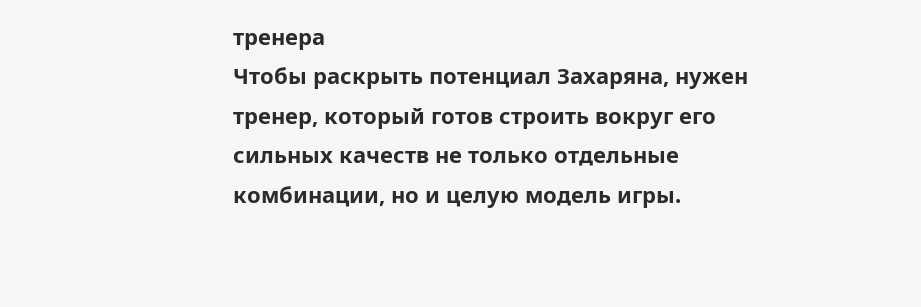тренера
Чтобы раскрыть потенциал Захаряна, нужен тренер, который готов строить вокруг его сильных качеств не только отдельные комбинации, но и целую модель игры.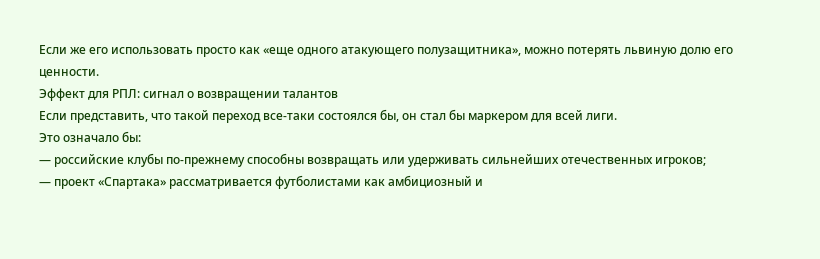Если же его использовать просто как «еще одного атакующего полузащитника», можно потерять львиную долю его ценности.
Эффект для РПЛ: сигнал о возвращении талантов
Если представить, что такой переход все-таки состоялся бы, он стал бы маркером для всей лиги.
Это означало бы:
— российские клубы по-прежнему способны возвращать или удерживать сильнейших отечественных игроков;
— проект «Спартака» рассматривается футболистами как амбициозный и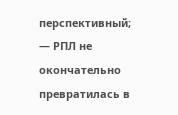перспективный;
— РПЛ не окончательно превратилась в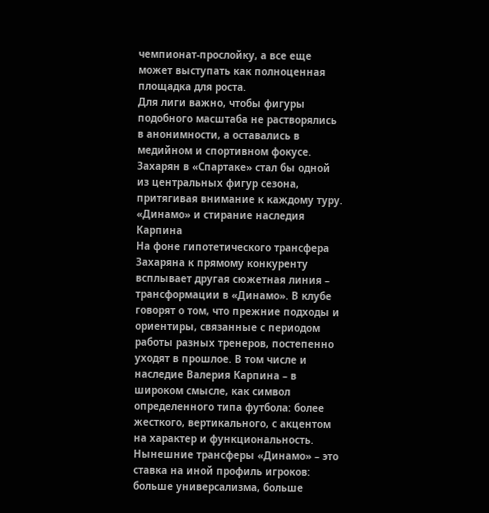чемпионат-прослойку, а все еще может выступать как полноценная площадка для роста.
Для лиги важно, чтобы фигуры подобного масштаба не растворялись в анонимности, а оставались в медийном и спортивном фокусе. Захарян в «Спартаке» стал бы одной из центральных фигур сезона, притягивая внимание к каждому туру.
«Динамо» и стирание наследия Карпина
На фоне гипотетического трансфера Захаряна к прямому конкуренту всплывает другая сюжетная линия – трансформации в «Динамо». В клубе говорят о том, что прежние подходы и ориентиры, связанные с периодом работы разных тренеров, постепенно уходят в прошлое. В том числе и наследие Валерия Карпина – в широком смысле, как символ определенного типа футбола: более жесткого, вертикального, с акцентом на характер и функциональность.
Нынешние трансферы «Динамо» – это ставка на иной профиль игроков: больше универсализма, больше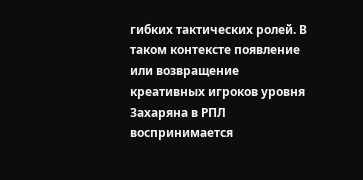гибких тактических ролей. В таком контексте появление или возвращение креативных игроков уровня Захаряна в РПЛ воспринимается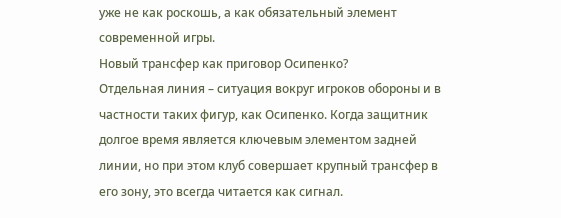уже не как роскошь, а как обязательный элемент современной игры.
Новый трансфер как приговор Осипенко?
Отдельная линия – ситуация вокруг игроков обороны и в частности таких фигур, как Осипенко. Когда защитник долгое время является ключевым элементом задней линии, но при этом клуб совершает крупный трансфер в его зону, это всегда читается как сигнал.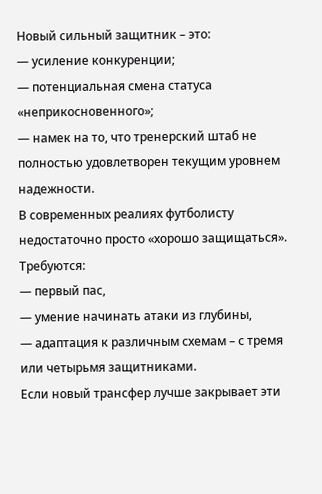Новый сильный защитник – это:
— усиление конкуренции;
— потенциальная смена статуса «неприкосновенного»;
— намек на то, что тренерский штаб не полностью удовлетворен текущим уровнем надежности.
В современных реалиях футболисту недостаточно просто «хорошо защищаться». Требуются:
— первый пас,
— умение начинать атаки из глубины,
— адаптация к различным схемам – с тремя или четырьмя защитниками.
Если новый трансфер лучше закрывает эти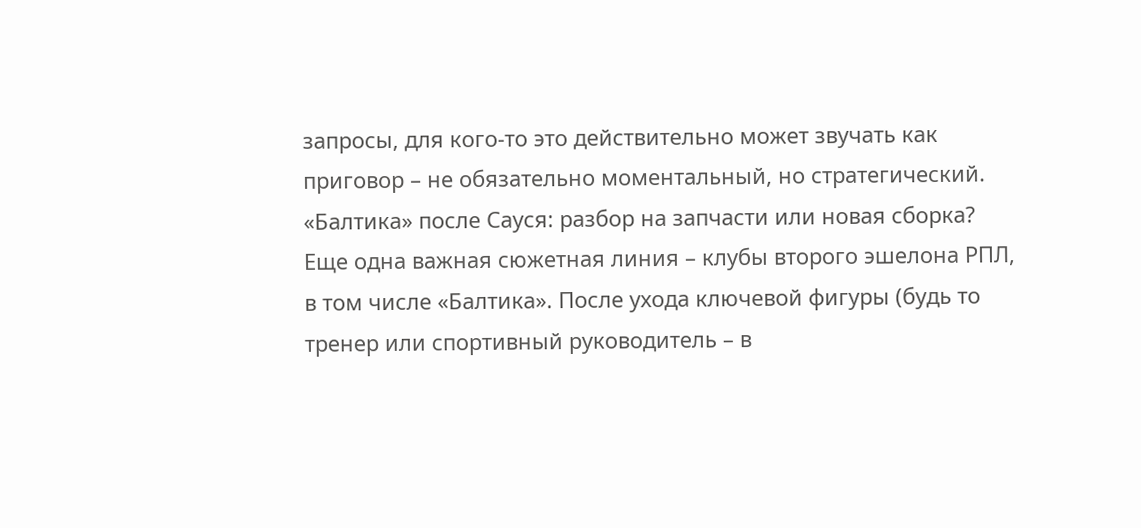запросы, для кого-то это действительно может звучать как приговор – не обязательно моментальный, но стратегический.
«Балтика» после Сауся: разбор на запчасти или новая сборка?
Еще одна важная сюжетная линия – клубы второго эшелона РПЛ, в том числе «Балтика». После ухода ключевой фигуры (будь то тренер или спортивный руководитель – в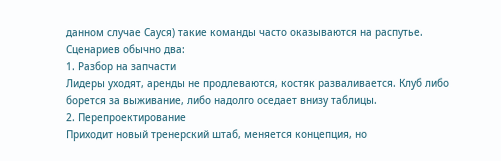данном случае Сауся) такие команды часто оказываются на распутье.
Сценариев обычно два:
1. Разбор на запчасти
Лидеры уходят, аренды не продлеваются, костяк разваливается. Клуб либо борется за выживание, либо надолго оседает внизу таблицы.
2. Перепроектирование
Приходит новый тренерский штаб, меняется концепция, но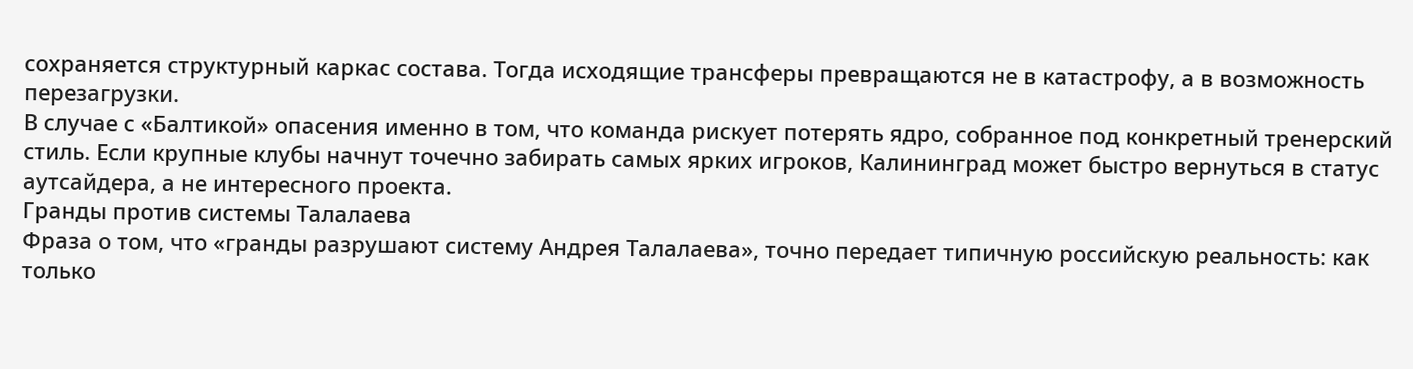сохраняется структурный каркас состава. Тогда исходящие трансферы превращаются не в катастрофу, а в возможность перезагрузки.
В случае с «Балтикой» опасения именно в том, что команда рискует потерять ядро, собранное под конкретный тренерский стиль. Если крупные клубы начнут точечно забирать самых ярких игроков, Калининград может быстро вернуться в статус аутсайдера, а не интересного проекта.
Гранды против системы Талалаева
Фраза о том, что «гранды разрушают систему Андрея Талалаева», точно передает типичную российскую реальность: как только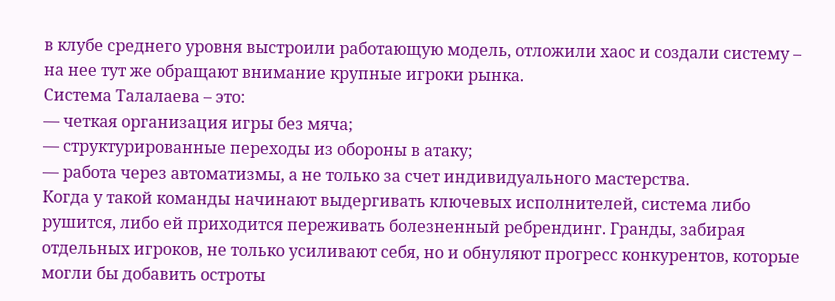в клубе среднего уровня выстроили работающую модель, отложили хаос и создали систему – на нее тут же обращают внимание крупные игроки рынка.
Система Талалаева – это:
— четкая организация игры без мяча;
— структурированные переходы из обороны в атаку;
— работа через автоматизмы, а не только за счет индивидуального мастерства.
Когда у такой команды начинают выдергивать ключевых исполнителей, система либо рушится, либо ей приходится переживать болезненный ребрендинг. Гранды, забирая отдельных игроков, не только усиливают себя, но и обнуляют прогресс конкурентов, которые могли бы добавить остроты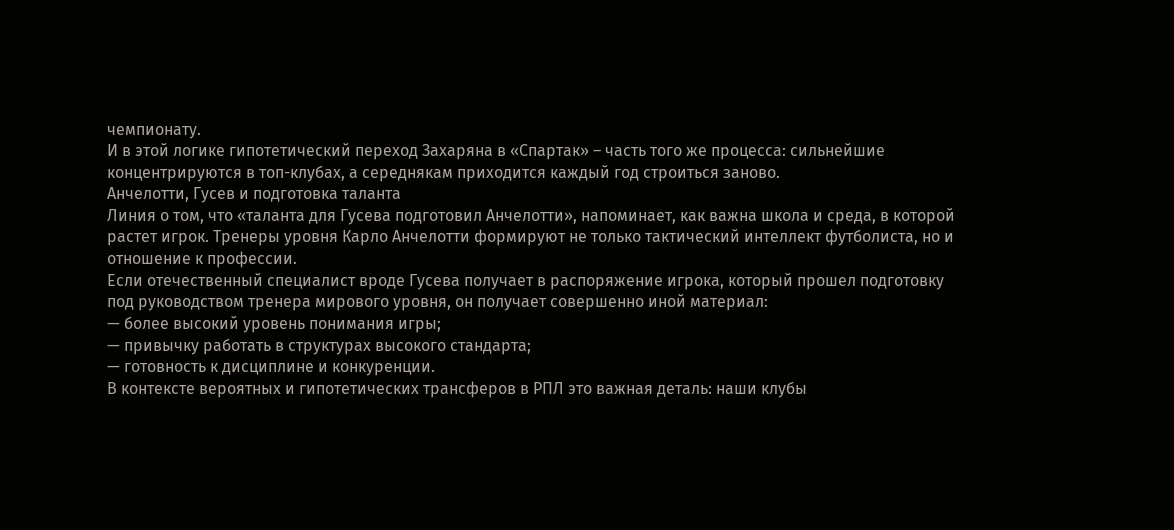чемпионату.
И в этой логике гипотетический переход Захаряна в «Спартак» – часть того же процесса: сильнейшие концентрируются в топ-клубах, а середнякам приходится каждый год строиться заново.
Анчелотти, Гусев и подготовка таланта
Линия о том, что «таланта для Гусева подготовил Анчелотти», напоминает, как важна школа и среда, в которой растет игрок. Тренеры уровня Карло Анчелотти формируют не только тактический интеллект футболиста, но и отношение к профессии.
Если отечественный специалист вроде Гусева получает в распоряжение игрока, который прошел подготовку под руководством тренера мирового уровня, он получает совершенно иной материал:
— более высокий уровень понимания игры;
— привычку работать в структурах высокого стандарта;
— готовность к дисциплине и конкуренции.
В контексте вероятных и гипотетических трансферов в РПЛ это важная деталь: наши клубы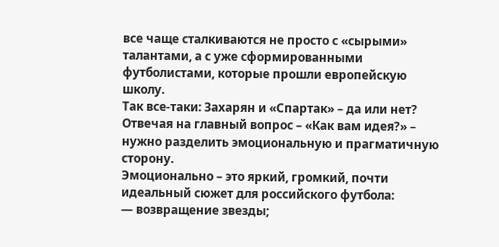все чаще сталкиваются не просто с «сырыми» талантами, а с уже сформированными футболистами, которые прошли европейскую школу.
Так все-таки: Захарян и «Спартак» – да или нет?
Отвечая на главный вопрос – «Как вам идея?» – нужно разделить эмоциональную и прагматичную сторону.
Эмоционально – это яркий, громкий, почти идеальный сюжет для российского футбола:
— возвращение звезды;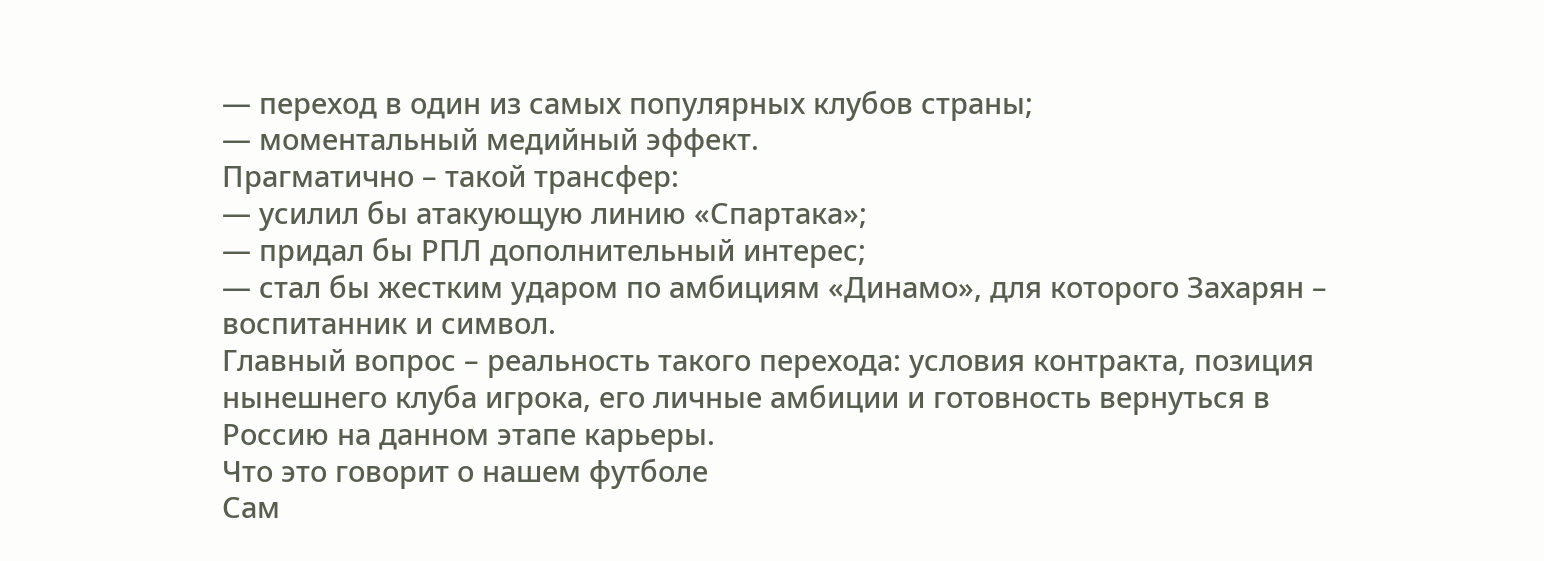— переход в один из самых популярных клубов страны;
— моментальный медийный эффект.
Прагматично – такой трансфер:
— усилил бы атакующую линию «Спартака»;
— придал бы РПЛ дополнительный интерес;
— стал бы жестким ударом по амбициям «Динамо», для которого Захарян – воспитанник и символ.
Главный вопрос – реальность такого перехода: условия контракта, позиция нынешнего клуба игрока, его личные амбиции и готовность вернуться в Россию на данном этапе карьеры.
Что это говорит о нашем футболе
Сам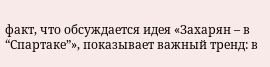факт, что обсуждается идея «Захарян – в “Спартаке”», показывает важный тренд: в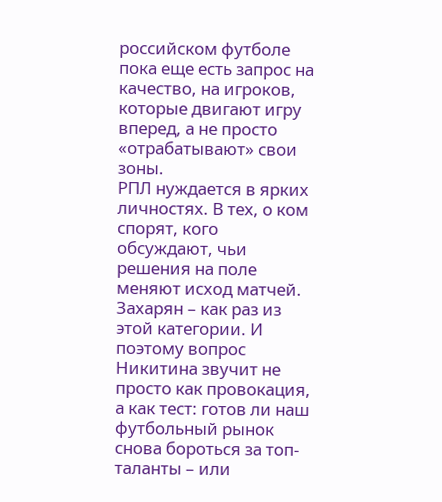российском футболе пока еще есть запрос на качество, на игроков, которые двигают игру вперед, а не просто «отрабатывают» свои зоны.
РПЛ нуждается в ярких личностях. В тех, о ком спорят, кого обсуждают, чьи решения на поле меняют исход матчей. Захарян – как раз из этой категории. И поэтому вопрос Никитина звучит не просто как провокация, а как тест: готов ли наш футбольный рынок снова бороться за топ-таланты – или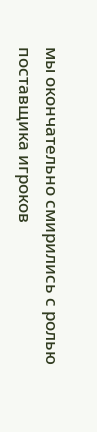мы окончательно смирились с ролью поставщика игроков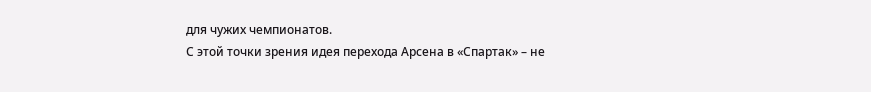для чужих чемпионатов.
С этой точки зрения идея перехода Арсена в «Спартак» – не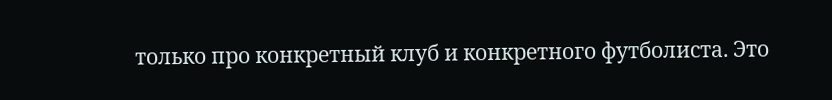только про конкретный клуб и конкретного футболиста. Это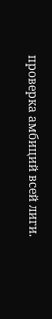проверка амбиций всей лиги.